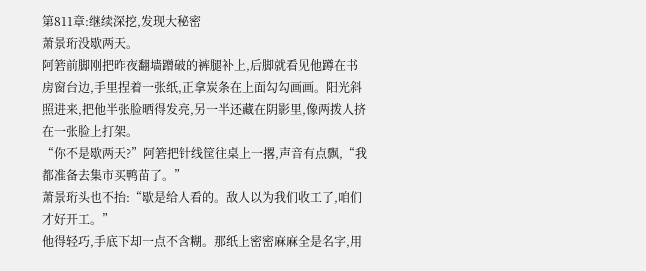第811章:继续深挖,发现大秘密
萧景珩没歇两天。
阿箬前脚刚把昨夜翻墙蹭破的裤腿补上,后脚就看见他蹲在书房窗台边,手里捏着一张纸,正拿炭条在上面勾勾画画。阳光斜照进来,把他半张脸晒得发亮,另一半还藏在阴影里,像两拨人挤在一张脸上打架。
“你不是歇两天?”阿箬把针线筐往桌上一撂,声音有点飘,“我都准备去集市买鸭苗了。”
萧景珩头也不抬:“歇是给人看的。敌人以为我们收工了,咱们才好开工。”
他得轻巧,手底下却一点不含糊。那纸上密密麻麻全是名字,用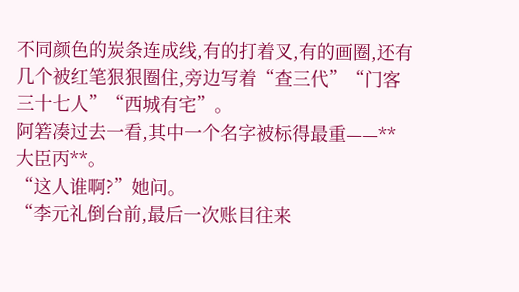不同颜色的炭条连成线,有的打着叉,有的画圈,还有几个被红笔狠狠圈住,旁边写着“查三代”“门客三十七人”“西城有宅”。
阿箬凑过去一看,其中一个名字被标得最重——**大臣丙**。
“这人谁啊?”她问。
“李元礼倒台前,最后一次账目往来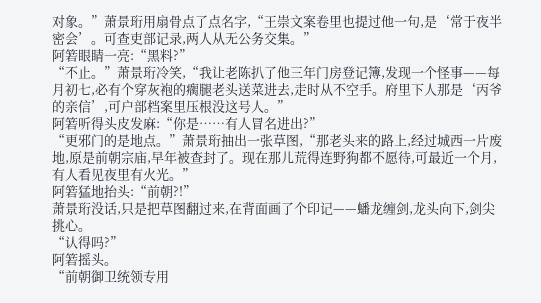对象。”萧景珩用扇骨点了点名字,“王崇文案卷里也提过他一句,是‘常于夜半密会’。可查吏部记录,两人从无公务交集。”
阿箬眼睛一亮:“黑料?”
“不止。”萧景珩冷笑,“我让老陈扒了他三年门房登记簿,发现一个怪事——每月初七,必有个穿灰袍的瘸腿老头送菜进去,走时从不空手。府里下人那是‘丙爷的亲信’,可户部档案里压根没这号人。”
阿箬听得头皮发麻:“你是……有人冒名进出?”
“更邪门的是地点。”萧景珩抽出一张草图,“那老头来的路上,经过城西一片废地,原是前朝宗庙,早年被查封了。现在那儿荒得连野狗都不愿待,可最近一个月,有人看见夜里有火光。”
阿箬猛地抬头:“前朝?!”
萧景珩没话,只是把草图翻过来,在背面画了个印记——蟠龙缠剑,龙头向下,剑尖挑心。
“认得吗?”
阿箬摇头。
“前朝御卫统领专用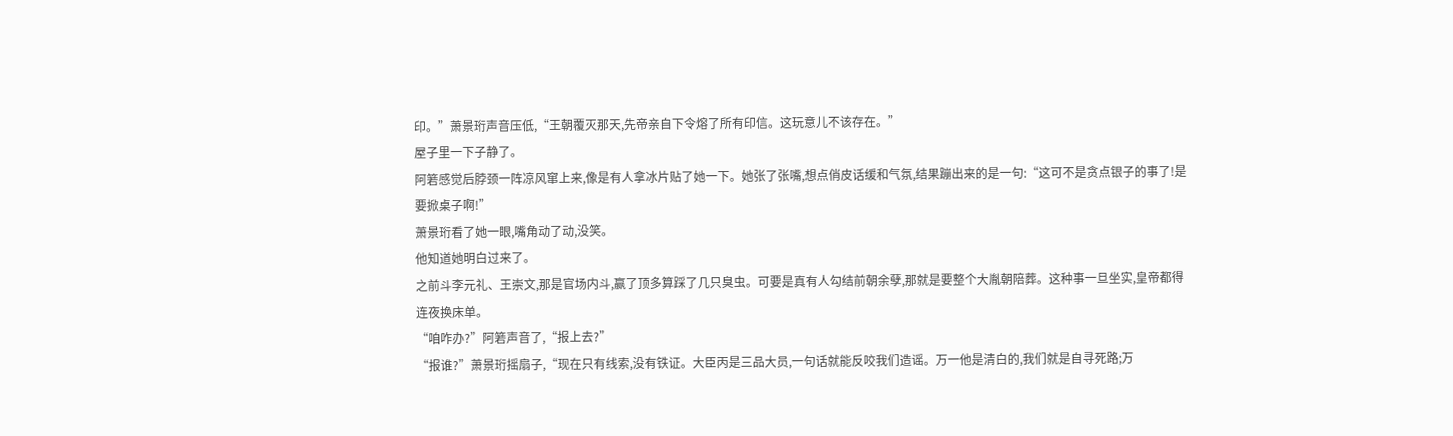印。”萧景珩声音压低,“王朝覆灭那天,先帝亲自下令熔了所有印信。这玩意儿不该存在。”
屋子里一下子静了。
阿箬感觉后脖颈一阵凉风窜上来,像是有人拿冰片贴了她一下。她张了张嘴,想点俏皮话缓和气氛,结果蹦出来的是一句:“这可不是贪点银子的事了!是要掀桌子啊!”
萧景珩看了她一眼,嘴角动了动,没笑。
他知道她明白过来了。
之前斗李元礼、王崇文,那是官场内斗,赢了顶多算踩了几只臭虫。可要是真有人勾结前朝余孽,那就是要整个大胤朝陪葬。这种事一旦坐实,皇帝都得连夜换床单。
“咱咋办?”阿箬声音了,“报上去?”
“报谁?”萧景珩摇扇子,“现在只有线索,没有铁证。大臣丙是三品大员,一句话就能反咬我们造谣。万一他是清白的,我们就是自寻死路;万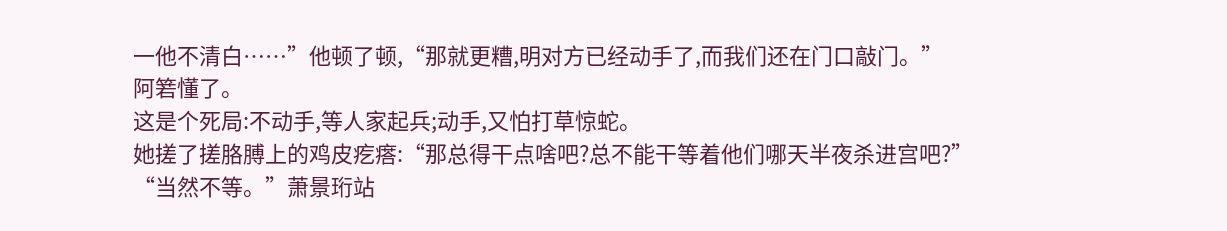一他不清白……”他顿了顿,“那就更糟,明对方已经动手了,而我们还在门口敲门。”
阿箬懂了。
这是个死局:不动手,等人家起兵;动手,又怕打草惊蛇。
她搓了搓胳膊上的鸡皮疙瘩:“那总得干点啥吧?总不能干等着他们哪天半夜杀进宫吧?”
“当然不等。”萧景珩站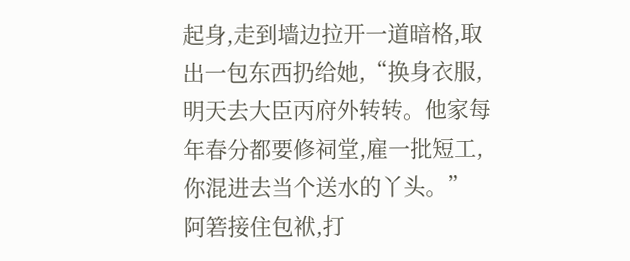起身,走到墙边拉开一道暗格,取出一包东西扔给她,“换身衣服,明天去大臣丙府外转转。他家每年春分都要修祠堂,雇一批短工,你混进去当个送水的丫头。”
阿箬接住包袱,打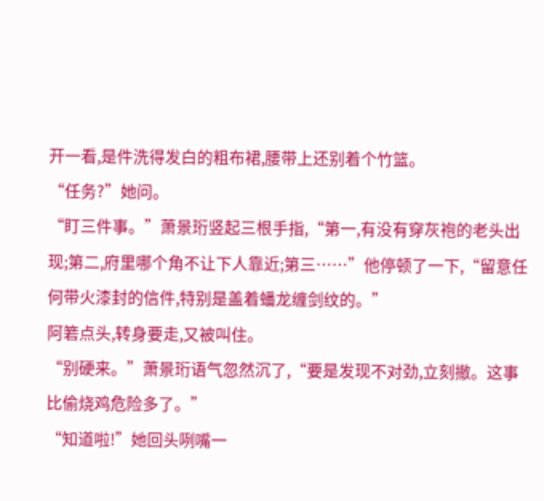开一看,是件洗得发白的粗布裙,腰带上还别着个竹篮。
“任务?”她问。
“盯三件事。”萧景珩竖起三根手指,“第一,有没有穿灰袍的老头出现;第二,府里哪个角不让下人靠近;第三……”他停顿了一下,“留意任何带火漆封的信件,特别是盖着蟠龙缠剑纹的。”
阿箬点头,转身要走,又被叫住。
“别硬来。”萧景珩语气忽然沉了,“要是发现不对劲,立刻撤。这事比偷烧鸡危险多了。”
“知道啦!”她回头咧嘴一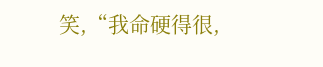笑,“我命硬得很,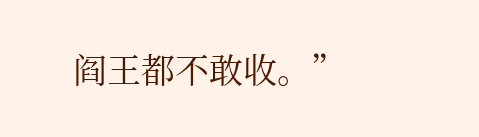阎王都不敢收。”